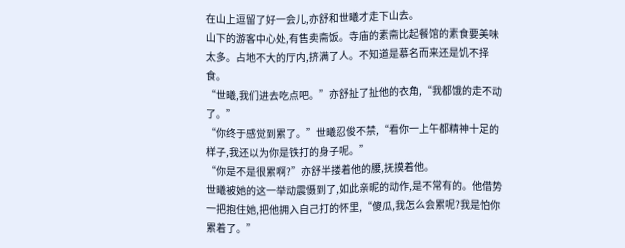在山上逗留了好一会儿,亦舒和世曦才走下山去。
山下的游客中心处,有售卖斋饭。寺庙的素斋比起餐馆的素食要美味太多。占地不大的厅内,挤满了人。不知道是慕名而来还是饥不择食。
“世曦,我们进去吃点吧。”亦舒扯了扯他的衣角,“我都饿的走不动了。”
“你终于感觉到累了。”世曦忍俊不禁,“看你一上午都精神十足的样子,我还以为你是铁打的身子呢。”
“你是不是很累啊?”亦舒半搂着他的腰,抚摸着他。
世曦被她的这一举动震慑到了,如此亲昵的动作,是不常有的。他借势一把抱住她,把他拥入自己打的怀里,“傻瓜,我怎么会累呢?我是怕你累着了。”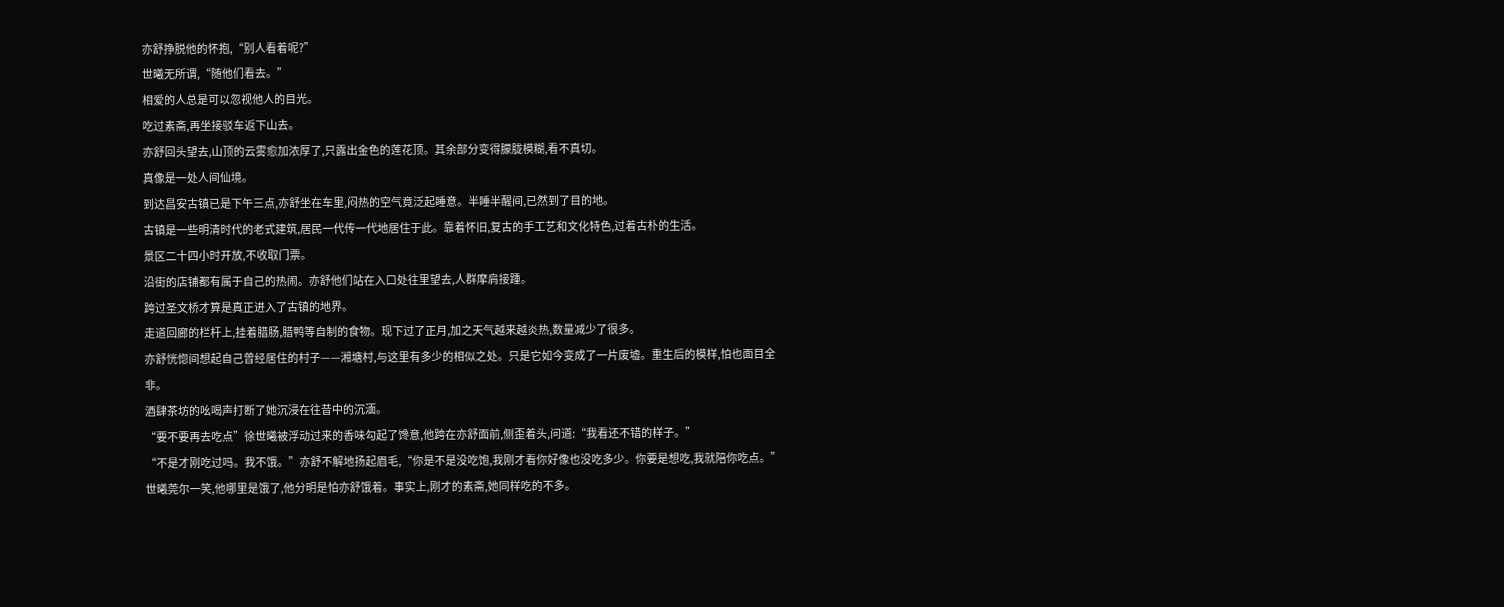亦舒挣脱他的怀抱,“别人看着呢?”
世曦无所谓,“随他们看去。”
相爱的人总是可以忽视他人的目光。
吃过素斋,再坐接驳车返下山去。
亦舒回头望去,山顶的云雾愈加浓厚了,只露出金色的莲花顶。其余部分变得朦胧模糊,看不真切。
真像是一处人间仙境。
到达昌安古镇已是下午三点,亦舒坐在车里,闷热的空气竟泛起睡意。半睡半醒间,已然到了目的地。
古镇是一些明清时代的老式建筑,居民一代传一代地居住于此。靠着怀旧,复古的手工艺和文化特色,过着古朴的生活。
景区二十四小时开放,不收取门票。
沿街的店铺都有属于自己的热闹。亦舒他们站在入口处往里望去,人群摩肩接踵。
跨过圣文桥才算是真正进入了古镇的地界。
走道回廊的栏杆上,挂着腊肠,腊鸭等自制的食物。现下过了正月,加之天气越来越炎热,数量减少了很多。
亦舒恍惚间想起自己曾经居住的村子——湘塘村,与这里有多少的相似之处。只是它如今变成了一片废墟。重生后的模样,怕也面目全非。
酒肆茶坊的吆喝声打断了她沉浸在往昔中的沉湎。
“要不要再去吃点”徐世曦被浮动过来的香味勾起了馋意,他跨在亦舒面前,侧歪着头,问道:“我看还不错的样子。”
“不是才刚吃过吗。我不饿。”亦舒不解地扬起眉毛,“你是不是没吃饱,我刚才看你好像也没吃多少。你要是想吃,我就陪你吃点。”
世曦莞尔一笑,他哪里是饿了,他分明是怕亦舒饿着。事实上,刚才的素斋,她同样吃的不多。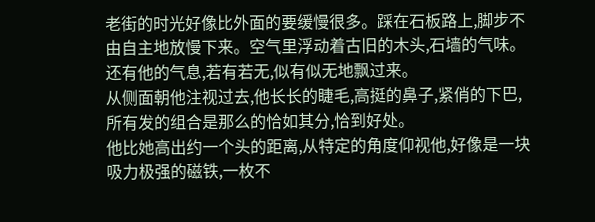老街的时光好像比外面的要缓慢很多。踩在石板路上,脚步不由自主地放慢下来。空气里浮动着古旧的木头,石墙的气味。
还有他的气息,若有若无,似有似无地飘过来。
从侧面朝他注视过去,他长长的睫毛,高挺的鼻子,紧俏的下巴,所有发的组合是那么的恰如其分,恰到好处。
他比她高出约一个头的距离,从特定的角度仰视他,好像是一块吸力极强的磁铁,一枚不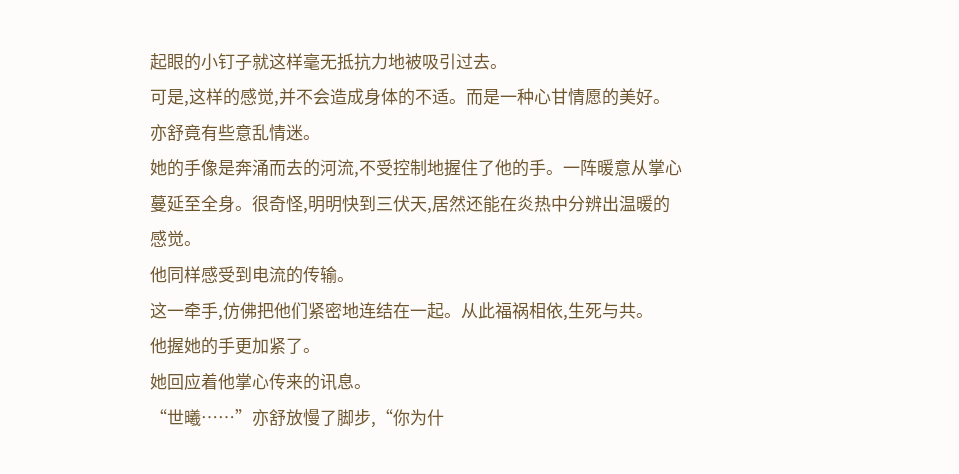起眼的小钉子就这样毫无抵抗力地被吸引过去。
可是,这样的感觉,并不会造成身体的不适。而是一种心甘情愿的美好。
亦舒竟有些意乱情迷。
她的手像是奔涌而去的河流,不受控制地握住了他的手。一阵暖意从掌心蔓延至全身。很奇怪,明明快到三伏天,居然还能在炎热中分辨出温暖的感觉。
他同样感受到电流的传输。
这一牵手,仿佛把他们紧密地连结在一起。从此福祸相依,生死与共。
他握她的手更加紧了。
她回应着他掌心传来的讯息。
“世曦……”亦舒放慢了脚步,“你为什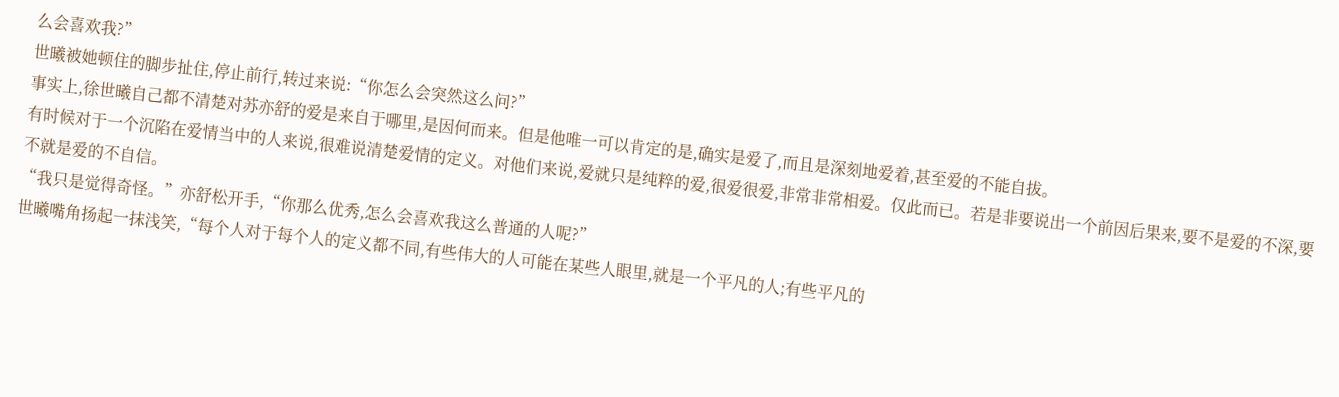么会喜欢我?”
世曦被她顿住的脚步扯住,停止前行,转过来说:“你怎么会突然这么问?”
事实上,徐世曦自己都不清楚对苏亦舒的爱是来自于哪里,是因何而来。但是他唯一可以肯定的是,确实是爱了,而且是深刻地爱着,甚至爱的不能自拔。
有时候对于一个沉陷在爱情当中的人来说,很难说清楚爱情的定义。对他们来说,爱就只是纯粹的爱,很爱很爱,非常非常相爱。仅此而已。若是非要说出一个前因后果来,要不是爱的不深,要不就是爱的不自信。
“我只是觉得奇怪。”亦舒松开手,“你那么优秀,怎么会喜欢我这么普通的人呢?”
世曦嘴角扬起一抹浅笑,“每个人对于每个人的定义都不同,有些伟大的人可能在某些人眼里,就是一个平凡的人;有些平凡的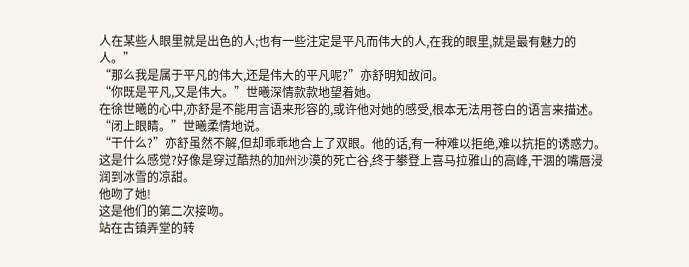人在某些人眼里就是出色的人;也有一些注定是平凡而伟大的人,在我的眼里,就是最有魅力的人。”
“那么我是属于平凡的伟大,还是伟大的平凡呢?”亦舒明知故问。
“你既是平凡,又是伟大。”世曦深情款款地望着她。
在徐世曦的心中,亦舒是不能用言语来形容的,或许他对她的感受,根本无法用苍白的语言来描述。
“闭上眼睛。”世曦柔情地说。
“干什么?”亦舒虽然不解,但却乖乖地合上了双眼。他的话,有一种难以拒绝,难以抗拒的诱惑力。
这是什么感觉?好像是穿过酷热的加州沙漠的死亡谷,终于攀登上喜马拉雅山的高峰,干涸的嘴唇浸润到冰雪的凉甜。
他吻了她!
这是他们的第二次接吻。
站在古镇弄堂的转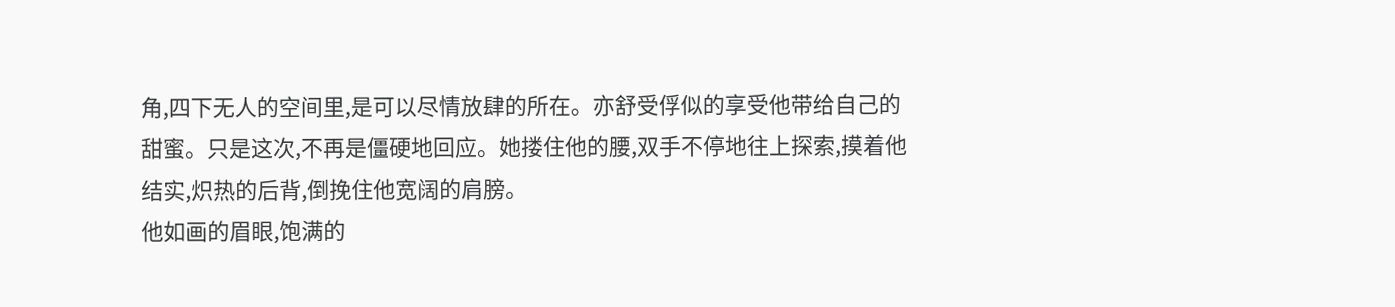角,四下无人的空间里,是可以尽情放肆的所在。亦舒受俘似的享受他带给自己的甜蜜。只是这次,不再是僵硬地回应。她搂住他的腰,双手不停地往上探索,摸着他结实,炽热的后背,倒挽住他宽阔的肩膀。
他如画的眉眼,饱满的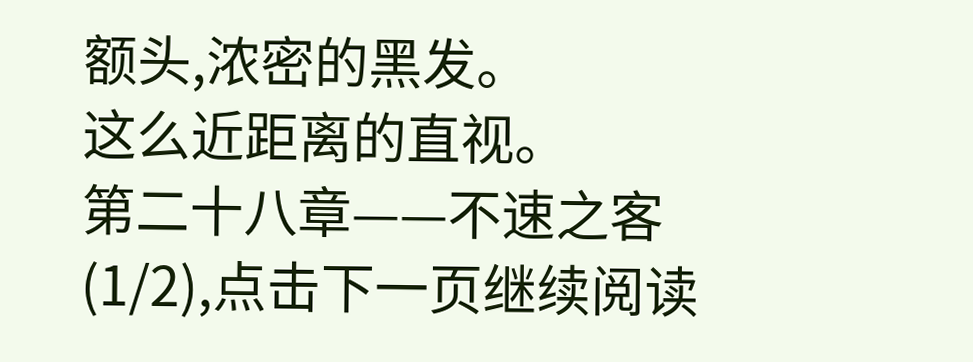额头,浓密的黑发。
这么近距离的直视。
第二十八章——不速之客(1/2),点击下一页继续阅读